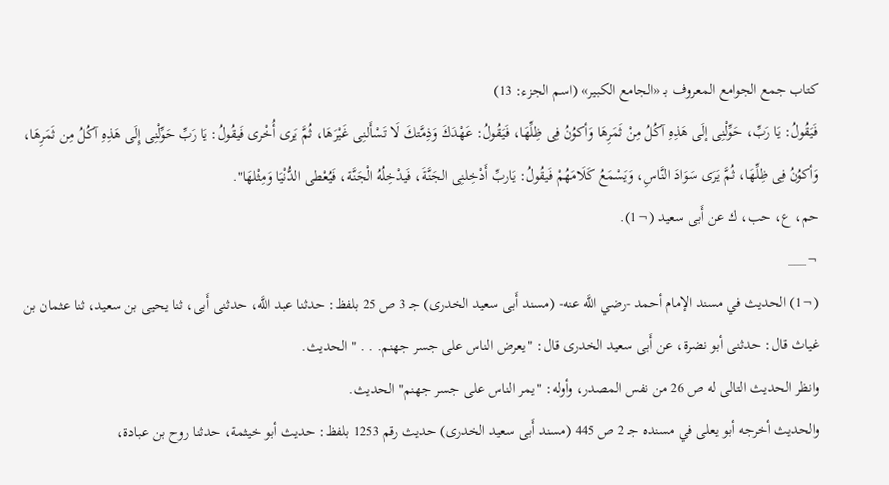كتاب جمع الجوامع المعروف بـ «الجامع الكبير» (اسم الجزء: 13)
فَيَقُولُ: يَا رَبِّ، حَوِّلْنِى إلَى هَذِهِ آكُلُ مِنْ ثَمَرِهَا وَأكوُنُ فِى ظِلِّهَا، فَيَقُولُ: عَهْدَكَ وَذِمَّتكَ لَا تَسْأَلنِى غَيْرَهَا، ثُمَّ يَرى أُخْرى فَيقُولُ: يَا رَبِّ حَوِّلْنِى إِلَى هَذِهِ آكُلُ مِن ثَمَرِهَا، وَأكوُنُ فِى ظِلِّهَا، ثُمَّ يَرَى سَوَادَ النَّاسِ، وَيَسْمَعُ كَلَامَهُمْ فَيقُولُ: يَاربِّ أَدْخِلنِى الجَنَّةَ، فَيدْخِلُهُ الْجَنَّة، فَيُعْطى الدُّنْيَا وَمِثْلهَا".
حم، ع، حب، ك عن أَبى سعيد (¬1).
¬___
(¬1) الحديث في مسند الإمام أحمد -رضي اللَّه عنه- (مسند أَبى سعيد الخدرى) جـ 3 ص 25 بلفظ: حدثنا عبد اللَّه، حدثنى أَبى، ثنا يحيى بن سعيد، ثنا عثمان بن غياث قال: حدثنى أبو نضرة، عن أَبى سعيد الخدرى قال: "يعرض الناس على جسر جهنم. . . " الحديث.
وانظر الحديث التالى له ص 26 من نفس المصدر، وأوله: "يمر الناس على جسر جهنم" الحديث.
والحديث أخرجه أبو يعلى في مسنده جـ 2 ص 445 (مسند أَبى سعيد الخدرى) حديث رقم 1253 بلفظ: حديث أبو خيثمة، حدثنا روح بن عبادة،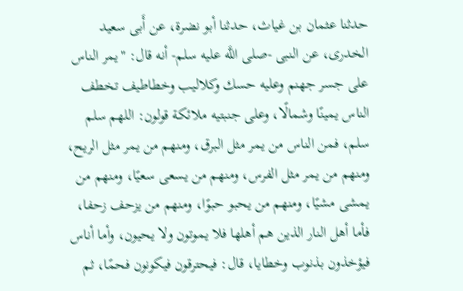حدثنا عثمان بن غياث، حدثنا أبو نضرة، عن أَبى سعيد الخدرى، عن النبى -صلى اللَّه عليه سلم- أنه قال: "يمر الناس على جسر جهنم وعليه حسك وكلاليب وخطاطيف تخطف الناس يمينًا وشمالًا، وعلى جنبتيه ملائكة قولون: اللهم سلم سلم، فمن الناس من يمر مثل البرق، ومنهم من يمر مثل الريح، ومنهم من يمر مثل الفرس، ومنهم من يسعى سعيًا، ومنهم من يمشى مشيًا، ومنهم من يحبو حبوًا، ومنهم من يزحف زحفا، فأما أهل النار الذين هم أهلها فلا يموتون ولا يحيون، وأما أناس فيؤخذون بذنوب وخطايا، قال: فيحترقون فيكونون فحمًا، ثم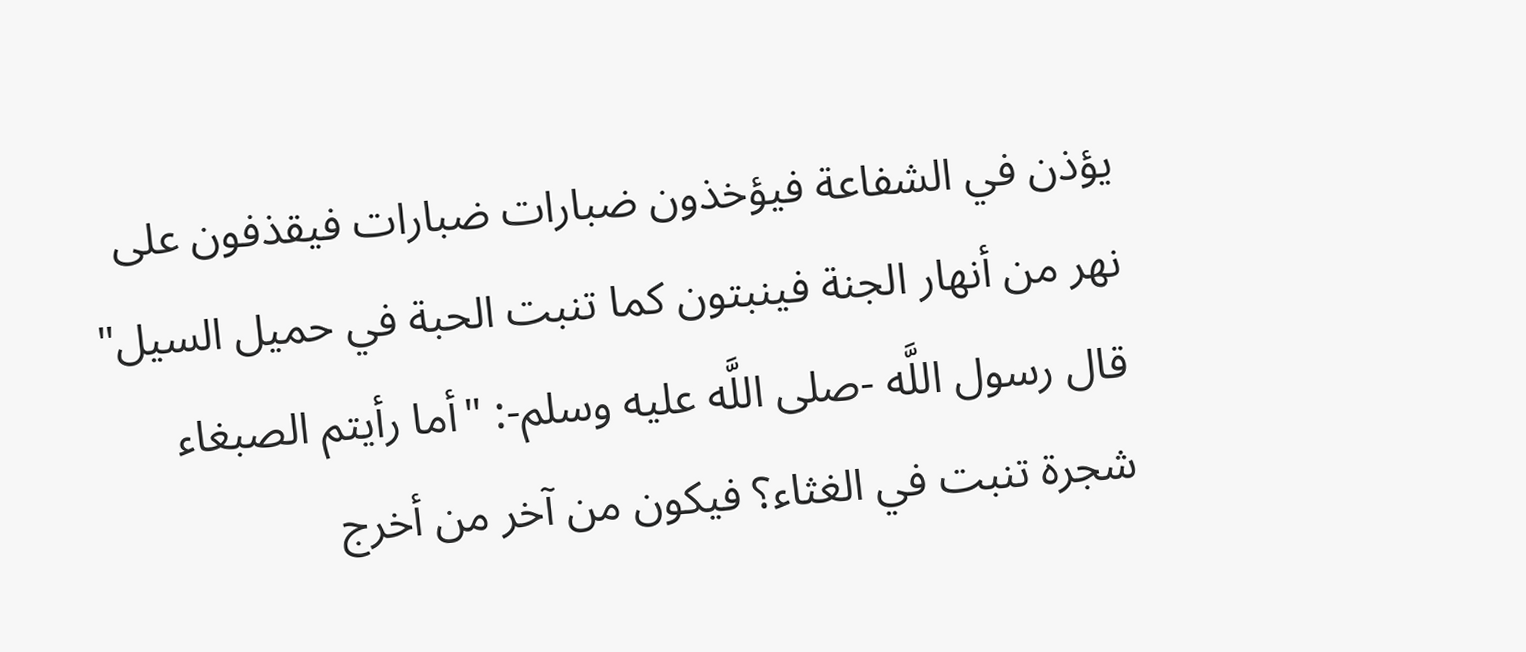يؤذن في الشفاعة فيؤخذون ضبارات ضبارات فيقذفون على نهر من أنهار الجنة فينبتون كما تنبت الحبة في حميل السيل" قال رسول اللَّه -صلى اللَّه عليه وسلم-: "أما رأيتم الصبغاء شجرة تنبت في الغثاء؟ فيكون من آخر من أخرج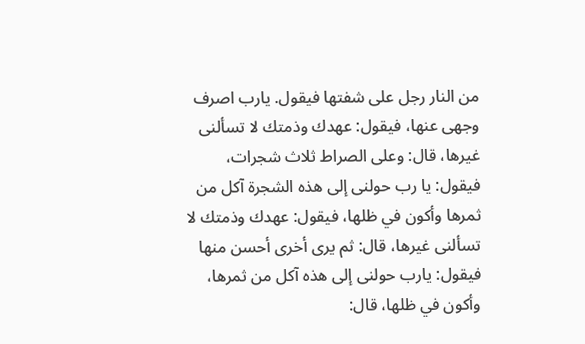من النار رجل على شفتها فيقول. يارب اصرف وجهى عنها، فيقول: عهدك وذمتك لا تسألنى غيرها، قال: وعلى الصراط ثلاث شجرات، فيقول: يا رب حولنى إلى هذه الشجرة آكل من ثمرها وأكون في ظلها، فيقول: عهدك وذمتك لا تسألنى غيرها، قال: ثم يرى أخرى أحسن منها فيقول: يارب حولنى إلى هذه آكل من ثمرها، وأكون في ظلها، قال: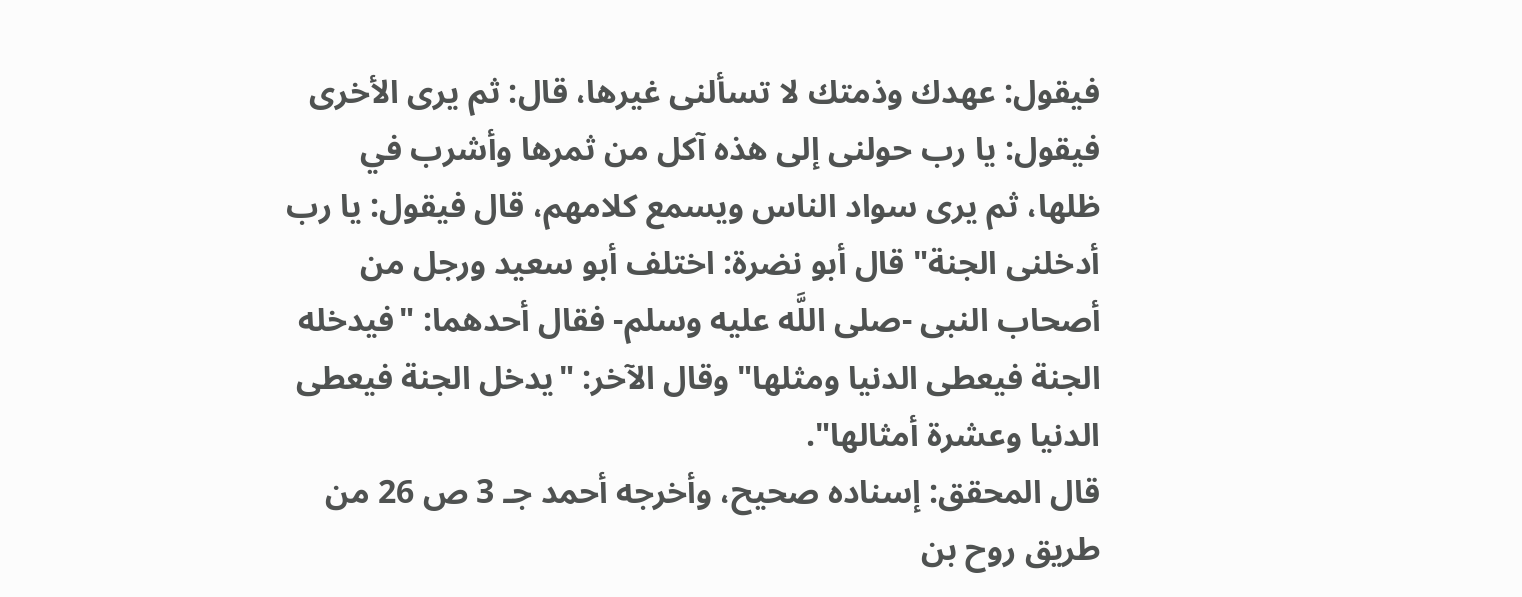فيقول: عهدك وذمتك لا تسألنى غيرها، قال: ثم يرى الأخرى فيقول: يا رب حولنى إلى هذه آكل من ثمرها وأشرب في ظلها، ثم يرى سواد الناس ويسمع كلامهم، قال فيقول: يا رب أدخلنى الجنة" قال أبو نضرة: اختلف أبو سعيد ورجل من أصحاب النبى -صلى اللَّه عليه وسلم- فقال أحدهما: "فيدخله الجنة فيعطى الدنيا ومثلها" وقال الآخر: "يدخل الجنة فيعطى الدنيا وعشرة أمثالها".
قال المحقق: إسناده صحيح، وأخرجه أحمد جـ 3 ص 26 من طريق روح بن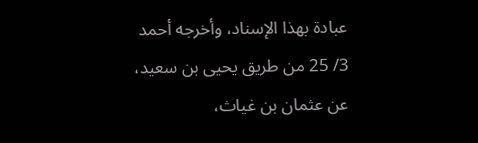عبادة بهذا الإسناد، وأخرجه أحمد 3/ 25 من طريق يحيى بن سعيد، عن عثمان بن غياث،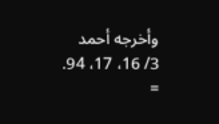وأخرجه أحمد 3/ 16، 17، 94. =